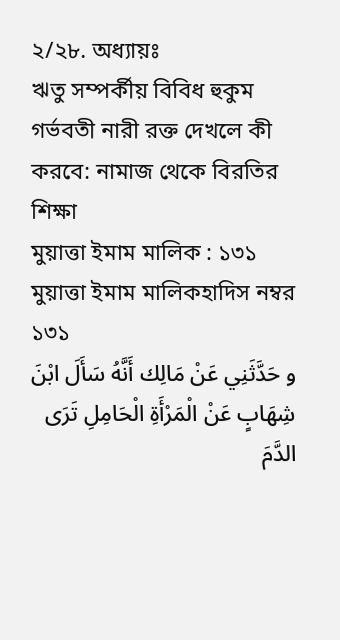২/২৮. অধ্যায়ঃ
ঋতু সম্পর্কীয় বিবিধ হুকুম
গর্ভবতী নারী রক্ত দেখলে কী করবে: নামাজ থেকে বিরতির শিক্ষা
মুয়াত্তা ইমাম মালিক : ১৩১
মুয়াত্তা ইমাম মালিকহাদিস নম্বর ১৩১
و حَدَّثَنِي عَنْ مَالِك أَنَّهُ سَأَلَ ابْنَ شِهَابٍ عَنْ الْمَرْأَةِ الْحَامِلِ تَرَى الدَّمَ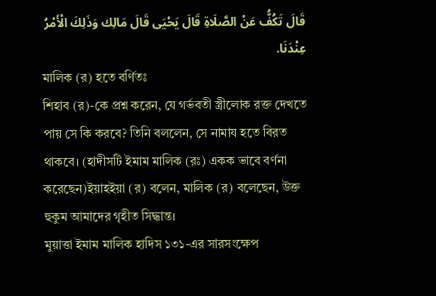قَالَ تَكُفُّ عَنْ الصَّلَاةِ قَالَ يَحْيَى قَالَ مَالِك وَذَلِكَ الْأَمْرُ عِنْدَنَا.
মালিক (র) হতে বর্ণিতঃ
শিহাব (র)-কে প্রশ্ন করেন, যে গর্ভবতী স্ত্রীলোক রক্ত দেখতে পায় সে কি করবে? তিনি বললেন, সে নামায হতে বিরত থাকবে। (হাদীসটি ইমাম মালিক (রঃ) একক ভাবে বর্ণনা করেছেন)ইয়াহইয়া (র) বলেন, মালিক (র) বলেছেন, উক্ত হুকুম আমাদের গৃহীত সিদ্ধান্ত।
মুয়াত্তা ইমাম মালিক হাদিস ১৩১-এর সারসংক্ষেপ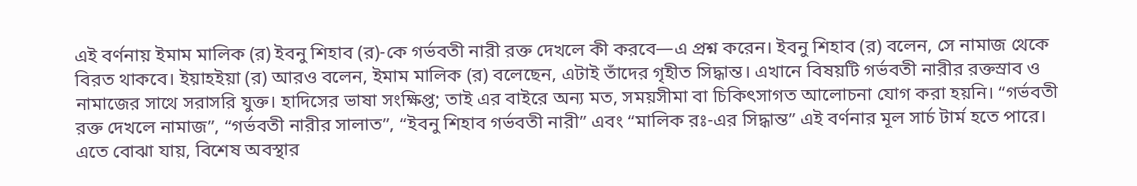এই বর্ণনায় ইমাম মালিক (র) ইবনু শিহাব (র)-কে গর্ভবতী নারী রক্ত দেখলে কী করবে—এ প্রশ্ন করেন। ইবনু শিহাব (র) বলেন, সে নামাজ থেকে বিরত থাকবে। ইয়াহইয়া (র) আরও বলেন, ইমাম মালিক (র) বলেছেন, এটাই তাঁদের গৃহীত সিদ্ধান্ত। এখানে বিষয়টি গর্ভবতী নারীর রক্তস্রাব ও নামাজের সাথে সরাসরি যুক্ত। হাদিসের ভাষা সংক্ষিপ্ত; তাই এর বাইরে অন্য মত, সময়সীমা বা চিকিৎসাগত আলোচনা যোগ করা হয়নি। “গর্ভবতী রক্ত দেখলে নামাজ”, “গর্ভবতী নারীর সালাত”, “ইবনু শিহাব গর্ভবতী নারী” এবং “মালিক রঃ-এর সিদ্ধান্ত” এই বর্ণনার মূল সার্চ টার্ম হতে পারে। এতে বোঝা যায়, বিশেষ অবস্থার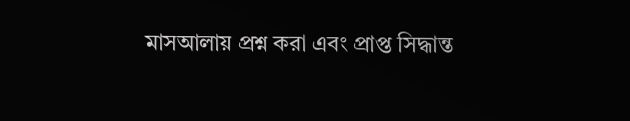মাসআলায় প্রশ্ন করা এবং প্রাপ্ত সিদ্ধান্ত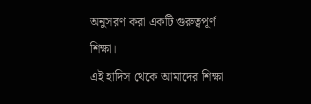অনুসরণ করা একটি গুরুত্বপূর্ণ শিক্ষা।
এই হাদিস থেকে আমাদের শিক্ষা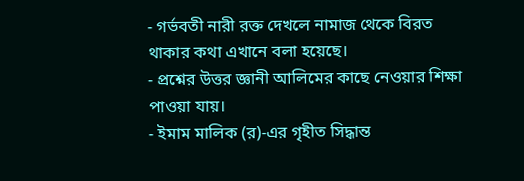- গর্ভবতী নারী রক্ত দেখলে নামাজ থেকে বিরত থাকার কথা এখানে বলা হয়েছে।
- প্রশ্নের উত্তর জ্ঞানী আলিমের কাছে নেওয়ার শিক্ষা পাওয়া যায়।
- ইমাম মালিক (র)-এর গৃহীত সিদ্ধান্ত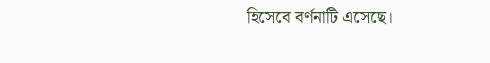হিসেবে বর্ণনাটি এসেছে।